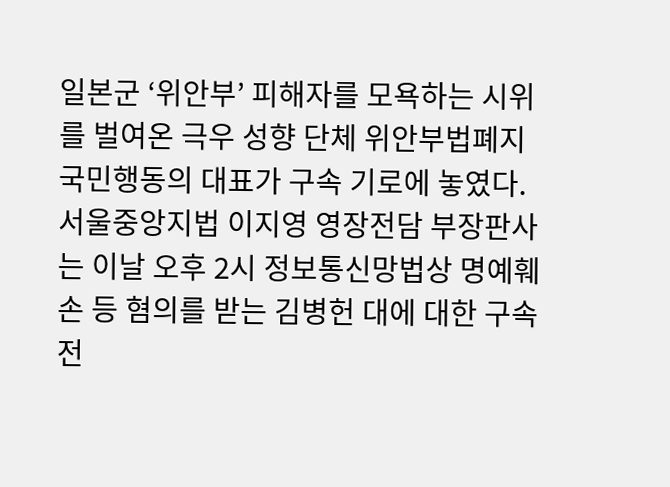일본군 ‘위안부’ 피해자를 모욕하는 시위를 벌여온 극우 성향 단체 위안부법폐지국민행동의 대표가 구속 기로에 놓였다. 서울중앙지법 이지영 영장전담 부장판사는 이날 오후 2시 정보통신망법상 명예훼손 등 혐의를 받는 김병헌 대에 대한 구속 전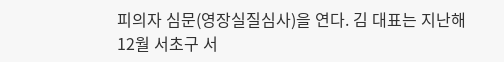피의자 심문(영장실질심사)을 연다. 김 대표는 지난해 12월 서초구 서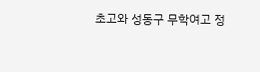초고와 성동구 무학여고 정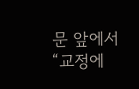문 앞에서 “교정에